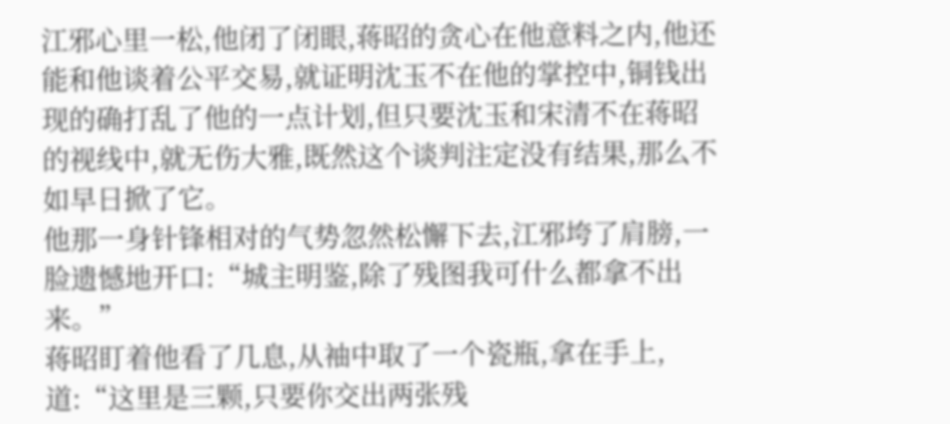江邪心里一松,他闭了闭眼,蒋昭的贪心在他意料之内,他还能和他谈着公平交易,就证明沈玉不在他的掌控中,铜钱出现的确打乱了他的一点计划,但只要沈玉和宋清不在蒋昭的视线中,就无伤大雅,既然这个谈判注定没有结果,那么不如早日掀了它。
他那一身针锋相对的气势忽然松懈下去,江邪垮了肩膀,一脸遗憾地开口:“城主明鉴,除了残图我可什么都拿不出来。”
蒋昭盯着他看了几息,从袖中取了一个瓷瓶,拿在手上,道:“这里是三颗,只要你交出两张残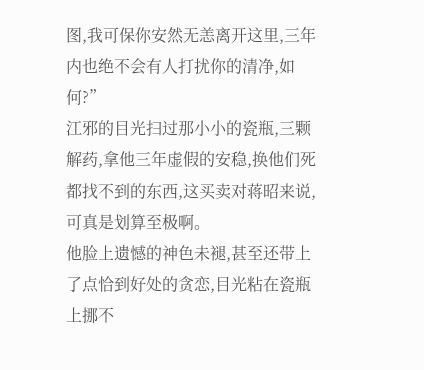图,我可保你安然无恙离开这里,三年内也绝不会有人打扰你的清净,如何?”
江邪的目光扫过那小小的瓷瓶,三颗解药,拿他三年虚假的安稳,换他们死都找不到的东西,这买卖对蒋昭来说,可真是划算至极啊。
他脸上遗憾的神色未褪,甚至还带上了点恰到好处的贪恋,目光粘在瓷瓶上挪不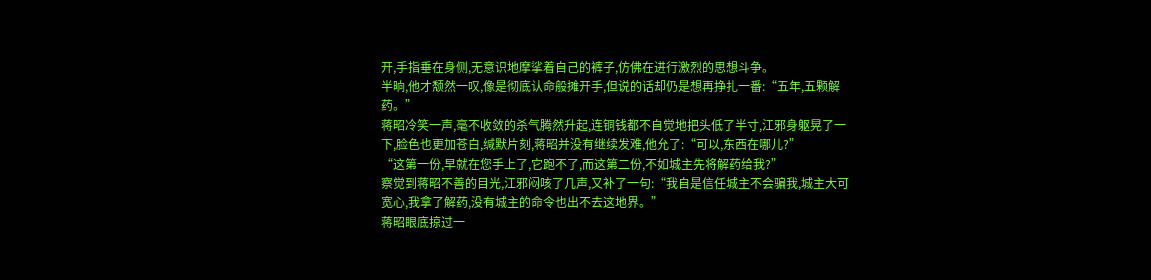开,手指垂在身侧,无意识地摩挲着自己的裤子,仿佛在进行激烈的思想斗争。
半晌,他才颓然一叹,像是彻底认命般摊开手,但说的话却仍是想再挣扎一番:“五年,五颗解药。”
蒋昭冷笑一声,毫不收敛的杀气腾然升起,连铜钱都不自觉地把头低了半寸,江邪身躯晃了一下,脸色也更加苍白,缄默片刻,蒋昭并没有继续发难,他允了:“可以,东西在哪儿?”
“这第一份,早就在您手上了,它跑不了,而这第二份,不如城主先将解药给我?”
察觉到蒋昭不善的目光,江邪闷咳了几声,又补了一句:“我自是信任城主不会骗我,城主大可宽心,我拿了解药,没有城主的命令也出不去这地界。”
蒋昭眼底掠过一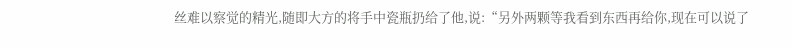丝难以察觉的精光,随即大方的将手中瓷瓶扔给了他,说:“另外两颗等我看到东西再给你,现在可以说了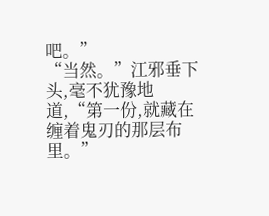吧。”
“当然。”江邪垂下头,毫不犹豫地道,“第一份,就藏在缠着鬼刃的那层布里。”